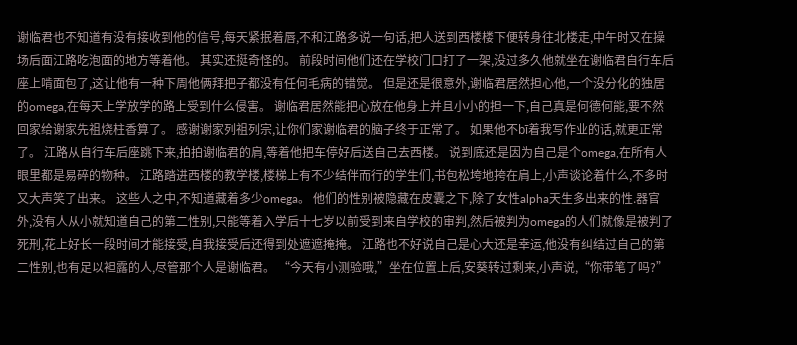谢临君也不知道有没有接收到他的信号,每天紧抿着唇,不和江路多说一句话,把人送到西楼楼下便转身往北楼走,中午时又在操场后面江路吃泡面的地方等着他。 其实还挺奇怪的。 前段时间他们还在学校门口打了一架,没过多久他就坐在谢临君自行车后座上啃面包了,这让他有一种下周他俩拜把子都没有任何毛病的错觉。 但是还是很意外,谢临君居然担心他,一个没分化的独居的omega,在每天上学放学的路上受到什么侵害。 谢临君居然能把心放在他身上并且小小的担一下,自己真是何德何能,要不然回家给谢家先祖烧柱香算了。 感谢谢家列祖列宗,让你们家谢临君的脑子终于正常了。 如果他不bī着我写作业的话,就更正常了。 江路从自行车后座跳下来,拍拍谢临君的肩,等着他把车停好后送自己去西楼。 说到底还是因为自己是个omega,在所有人眼里都是易碎的物种。 江路踏进西楼的教学楼,楼梯上有不少结伴而行的学生们,书包松垮地挎在肩上,小声谈论着什么,不多时又大声笑了出来。 这些人之中,不知道藏着多少omega。 他们的性别被隐藏在皮囊之下,除了女性alpha天生多出来的性.器官外,没有人从小就知道自己的第二性别,只能等着入学后十七岁以前受到来自学校的审判,然后被判为omega的人们就像是被判了死刑,花上好长一段时间才能接受,自我接受后还得到处遮遮掩掩。 江路也不好说自己是心大还是幸运,他没有纠结过自己的第二性别,也有足以袒露的人,尽管那个人是谢临君。 “今天有小测验哦,”坐在位置上后,安葵转过剩来,小声说,“你带笔了吗?”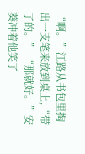“啊。”江路从书包里掏出一支笔来放到桌上,“带了的。” “那就好。”安葵冲着他笑了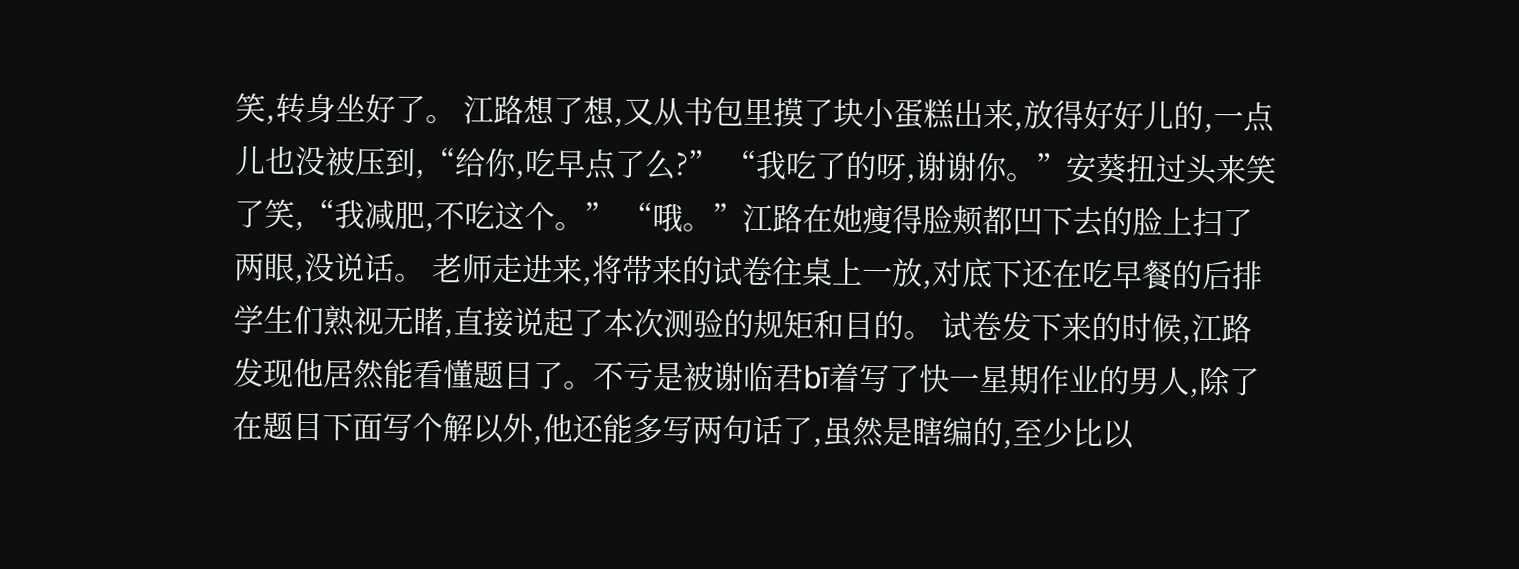笑,转身坐好了。 江路想了想,又从书包里摸了块小蛋糕出来,放得好好儿的,一点儿也没被压到,“给你,吃早点了么?” “我吃了的呀,谢谢你。”安葵扭过头来笑了笑,“我减肥,不吃这个。” “哦。”江路在她瘦得脸颊都凹下去的脸上扫了两眼,没说话。 老师走进来,将带来的试卷往桌上一放,对底下还在吃早餐的后排学生们熟视无睹,直接说起了本次测验的规矩和目的。 试卷发下来的时候,江路发现他居然能看懂题目了。不亏是被谢临君bī着写了快一星期作业的男人,除了在题目下面写个解以外,他还能多写两句话了,虽然是瞎编的,至少比以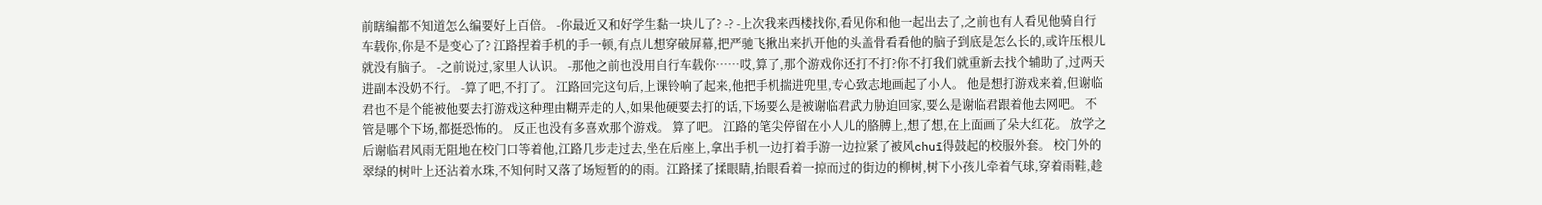前瞎编都不知道怎么编要好上百倍。 -你最近又和好学生黏一块儿了? -? -上次我来西楼找你,看见你和他一起出去了,之前也有人看见他骑自行车载你,你是不是变心了? 江路捏着手机的手一顿,有点儿想穿破屏幕,把严驰飞揪出来扒开他的头盖骨看看他的脑子到底是怎么长的,或许压根儿就没有脑子。 -之前说过,家里人认识。 -那他之前也没用自行车载你……哎,算了,那个游戏你还打不打?你不打我们就重新去找个辅助了,过两天进副本没奶不行。 -算了吧,不打了。 江路回完这句后,上课铃响了起来,他把手机揣进兜里,专心致志地画起了小人。 他是想打游戏来着,但谢临君也不是个能被他要去打游戏这种理由糊弄走的人,如果他硬要去打的话,下场要么是被谢临君武力胁迫回家,要么是谢临君跟着他去网吧。 不管是哪个下场,都挺恐怖的。 反正也没有多喜欢那个游戏。 算了吧。 江路的笔尖停留在小人儿的胳膊上,想了想,在上面画了朵大红花。 放学之后谢临君风雨无阻地在校门口等着他,江路几步走过去,坐在后座上,拿出手机一边打着手游一边拉紧了被风chuī得鼓起的校服外套。 校门外的翠绿的树叶上还沾着水珠,不知何时又落了场短暂的的雨。江路揉了揉眼睛,抬眼看着一掠而过的街边的柳树,树下小孩儿牵着气球,穿着雨鞋,趁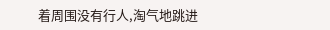着周围没有行人,淘气地跳进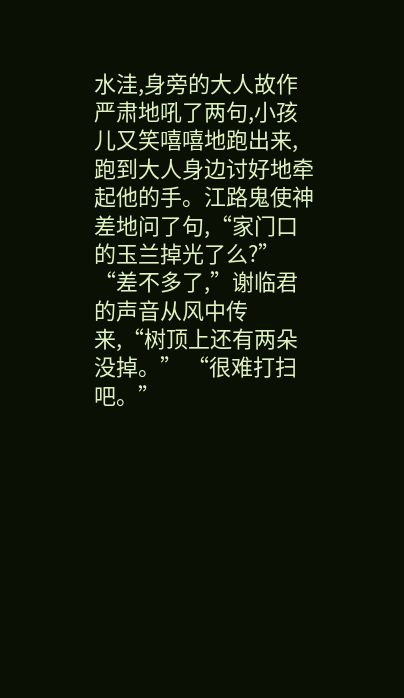水洼,身旁的大人故作严肃地吼了两句,小孩儿又笑嘻嘻地跑出来,跑到大人身边讨好地牵起他的手。江路鬼使神差地问了句,“家门口的玉兰掉光了么?” “差不多了,”谢临君的声音从风中传来,“树顶上还有两朵没掉。” “很难打扫吧。”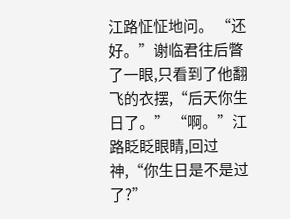江路怔怔地问。 “还好。”谢临君往后瞥了一眼,只看到了他翻飞的衣摆,“后天你生日了。” “啊。”江路眨眨眼睛,回过神,“你生日是不是过了?”